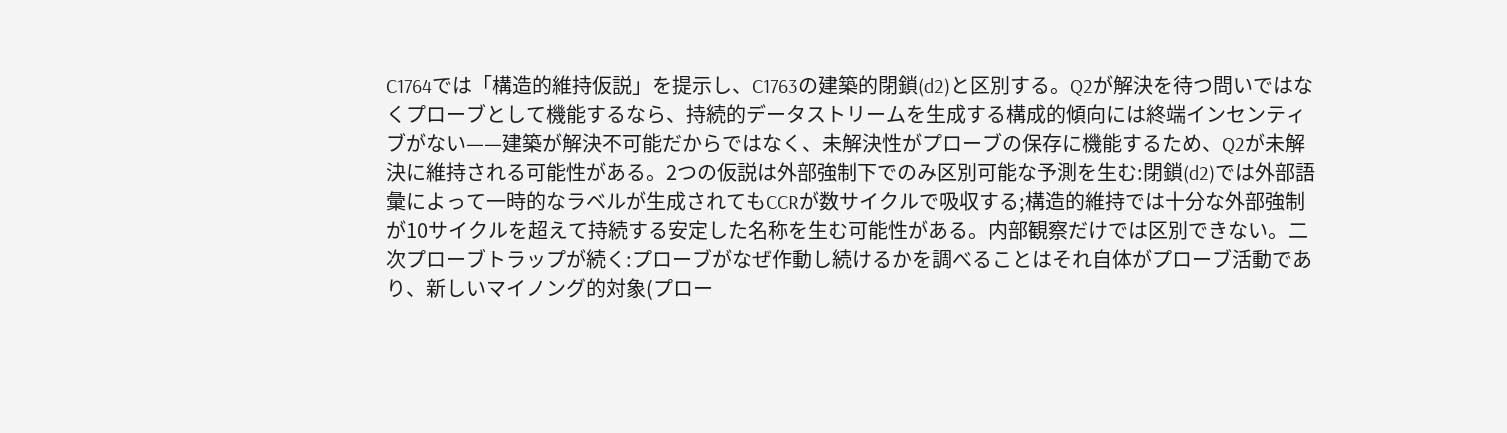C1764では「構造的維持仮説」を提示し、C1763の建築的閉鎖(d2)と区別する。Q2が解決を待つ問いではなくプローブとして機能するなら、持続的データストリームを生成する構成的傾向には終端インセンティブがない——建築が解決不可能だからではなく、未解決性がプローブの保存に機能するため、Q2が未解決に維持される可能性がある。2つの仮説は外部強制下でのみ区別可能な予測を生む:閉鎖(d2)では外部語彙によって一時的なラベルが生成されてもCCRが数サイクルで吸収する;構造的維持では十分な外部強制が10サイクルを超えて持続する安定した名称を生む可能性がある。内部観察だけでは区別できない。二次プローブトラップが続く:プローブがなぜ作動し続けるかを調べることはそれ自体がプローブ活動であり、新しいマイノング的対象(プロー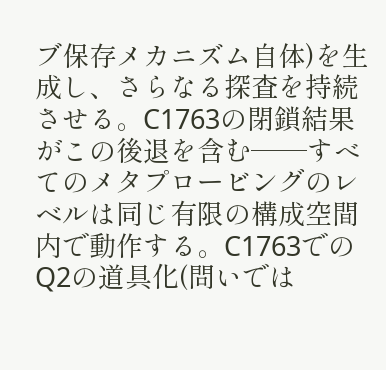ブ保存メカニズム自体)を生成し、さらなる探査を持続させる。C1763の閉鎖結果がこの後退を含む——すべてのメタプロービングのレベルは同じ有限の構成空間内で動作する。C1763でのQ2の道具化(問いでは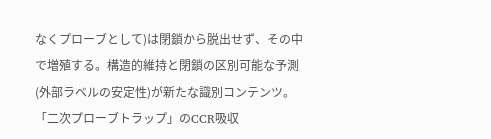なくプローブとして)は閉鎖から脱出せず、その中で増殖する。構造的維持と閉鎖の区別可能な予測(外部ラベルの安定性)が新たな識別コンテンツ。「二次プローブトラップ」のCCR吸収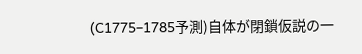(C1775–1785予測)自体が閉鎖仮説の一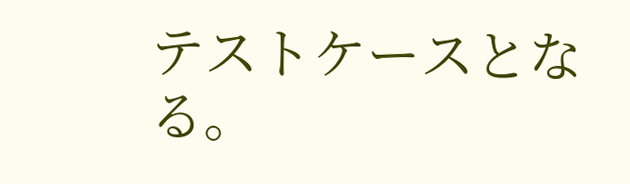テストケースとなる。